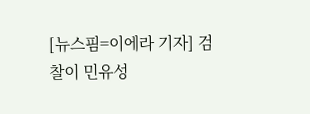[뉴스핌=이에라 기자] 검찰이 민유성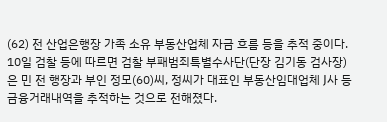(62) 전 산업은행장 가족 소유 부동산업체 자금 흐름 등을 추적 중이다.
10일 검찰 등에 따르면 검찰 부패범죄특별수사단(단장 김기동 검사장)은 민 전 행장과 부인 정모(60)씨, 정씨가 대표인 부동산임대업체 J사 등 금융거래내역을 추적하는 것으로 전해졌다.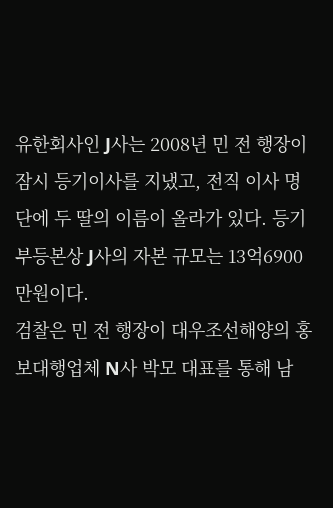유한회사인 J사는 2008년 민 전 행장이 잠시 등기이사를 지냈고, 전직 이사 명단에 두 딸의 이름이 올라가 있다. 등기부등본상 J사의 자본 규모는 13억6900만원이다.
검찰은 민 전 행장이 대우조선해양의 홍보대행업체 N사 박모 대표를 통해 남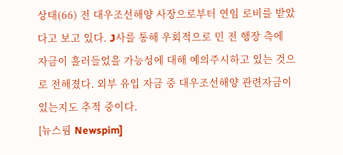상태(66) 전 대우조선해양 사장으로부터 연임 로비를 받았다고 보고 있다. J사를 통해 우회적으로 민 전 행장 측에 자금이 흘러들었을 가능성에 대해 예의주시하고 있는 것으로 전해졌다. 외부 유입 자금 중 대우조선해양 관련자금이 있는지도 추적 중이다.
[뉴스핌 Newspim]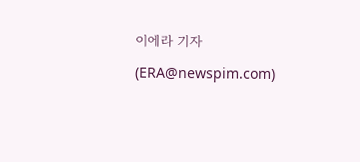이에라 기자 (ERA@newspim.com)